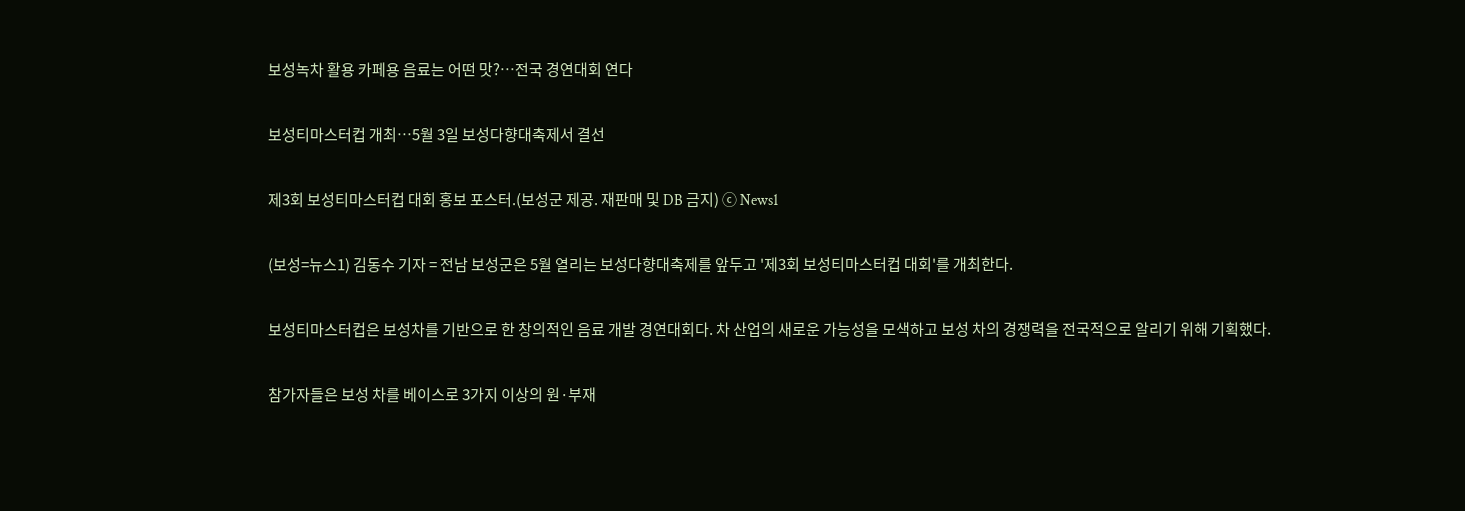보성녹차 활용 카페용 음료는 어떤 맛?…전국 경연대회 연다

보성티마스터컵 개최…5월 3일 보성다향대축제서 결선

제3회 보성티마스터컵 대회 홍보 포스터.(보성군 제공. 재판매 및 DB 금지) ⓒ News1

(보성=뉴스1) 김동수 기자 = 전남 보성군은 5월 열리는 보성다향대축제를 앞두고 '제3회 보성티마스터컵 대회'를 개최한다.

보성티마스터컵은 보성차를 기반으로 한 창의적인 음료 개발 경연대회다. 차 산업의 새로운 가능성을 모색하고 보성 차의 경쟁력을 전국적으로 알리기 위해 기획했다.

참가자들은 보성 차를 베이스로 3가지 이상의 원·부재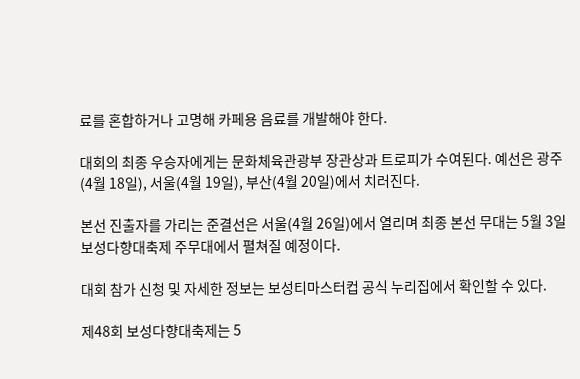료를 혼합하거나 고명해 카페용 음료를 개발해야 한다.

대회의 최종 우승자에게는 문화체육관광부 장관상과 트로피가 수여된다. 예선은 광주(4월 18일), 서울(4월 19일), 부산(4월 20일)에서 치러진다.

본선 진출자를 가리는 준결선은 서울(4월 26일)에서 열리며 최종 본선 무대는 5월 3일 보성다향대축제 주무대에서 펼쳐질 예정이다.

대회 참가 신청 및 자세한 정보는 보성티마스터컵 공식 누리집에서 확인할 수 있다.

제48회 보성다향대축제는 5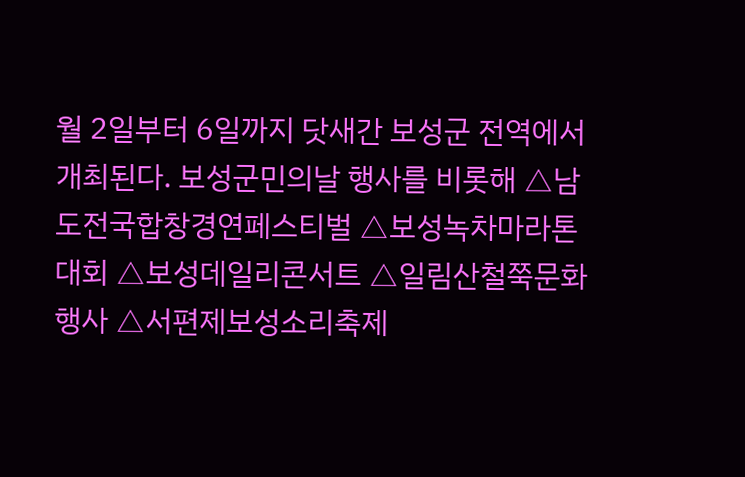월 2일부터 6일까지 닷새간 보성군 전역에서 개최된다. 보성군민의날 행사를 비롯해 △남도전국합창경연페스티벌 △보성녹차마라톤대회 △보성데일리콘서트 △일림산철쭉문화행사 △서편제보성소리축제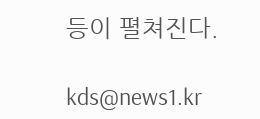등이 펼쳐진다.

kds@news1.kr